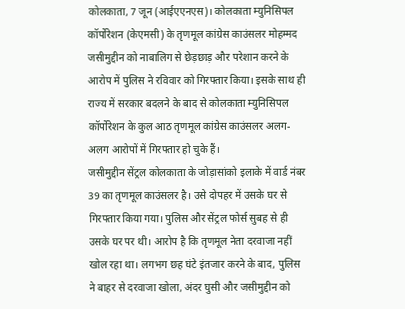कोलकाता, 7 जून (आईएएनएस)। कोलकाता म्युनिसिपल कॉर्पोरेशन (केएमसी) के तृणमूल कांग्रेस काउंसलर मोहम्मद जसीमुद्दीन को नाबालिग से छेड़छाड़ और परेशान करने के आरोप में पुलिस ने रविवार को गिरफ्तार किया। इसके साथ ही राज्य में सरकार बदलने के बाद से कोलकाता म्युनिसिपल कॉर्पोरेशन के कुल आठ तृणमूल कांग्रेस काउंसलर अलग-अलग आरोपों में गिरफ्तार हो चुके हैं।
जसीमुद्दीन सेंट्रल कोलकाता के जोड़ासांको इलाके में वार्ड नंबर 39 का तृणमूल काउंसलर है। उसे दोपहर में उसके घर से गिरफ्तार किया गया। पुलिस और सेंट्रल फोर्स सुबह से ही उसके घर पर थी। आरोप है कि तृणमूल नेता दरवाजा नहीं खोल रहा था। लगभग छह घंटे इंतजार करने के बाद, पुलिस ने बाहर से दरवाजा खोला, अंदर घुसी और जसीमुद्दीन को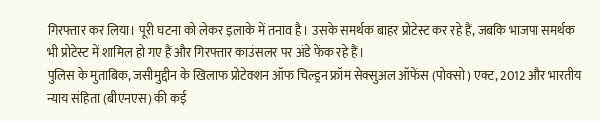गिरफ्तार कर लिया। पूरी घटना को लेकर इलाके में तनाव है। उसके समर्थक बाहर प्रोटेस्ट कर रहे हैं, जबकि भाजपा समर्थक भी प्रोटेस्ट में शामिल हो गए हैं और गिरफ्तार काउंसलर पर अंडे फेंक रहे हैं।
पुलिस के मुताबिक, जसीमुद्दीन के खिलाफ प्रोटेक्शन ऑफ चिल्ड्रन फ्रॉम सेक्सुअल ऑफेंस (पोक्सो) एक्ट, 2012 और भारतीय न्याय संहिता (बीएनएस) की कई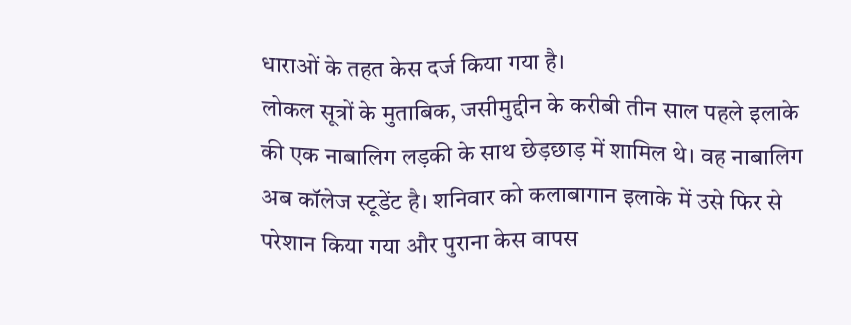धाराओं के तहत केस दर्ज किया गया है।
लोकल सूत्रों के मुताबिक, जसीमुद्दीन के करीबी तीन साल पहले इलाके की एक नाबालिग लड़की के साथ छेड़छाड़ में शामिल थे। वह नाबालिग अब कॉलेज स्टूडेंट है। शनिवार को कलाबागान इलाके में उसे फिर से परेशान किया गया और पुराना केस वापस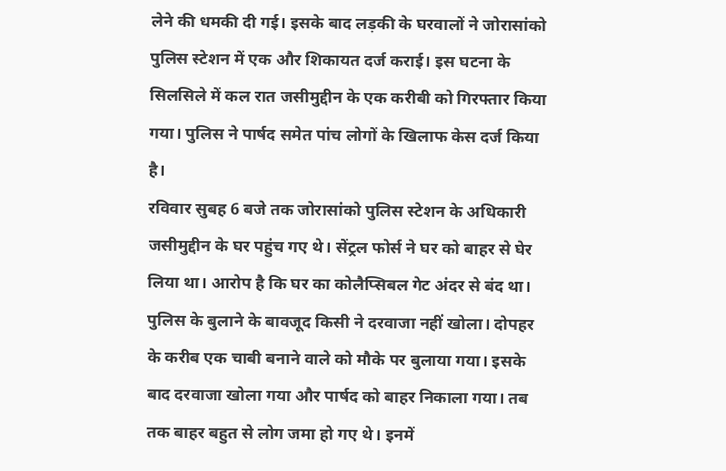लेने की धमकी दी गई। इसके बाद लड़की के घरवालों ने जोरासांको पुलिस स्टेशन में एक और शिकायत दर्ज कराई। इस घटना के सिलसिले में कल रात जसीमुद्दीन के एक करीबी को गिरफ्तार किया गया। पुलिस ने पार्षद समेत पांच लोगों के खिलाफ केस दर्ज किया है।
रविवार सुबह 6 बजे तक जोरासांको पुलिस स्टेशन के अधिकारी जसीमुद्दीन के घर पहुंच गए थे। सेंट्रल फोर्स ने घर को बाहर से घेर लिया था। आरोप है कि घर का कोलैप्सिबल गेट अंदर से बंद था। पुलिस के बुलाने के बावजूद किसी ने दरवाजा नहीं खोला। दोपहर के करीब एक चाबी बनाने वाले को मौके पर बुलाया गया। इसके बाद दरवाजा खोला गया और पार्षद को बाहर निकाला गया। तब तक बाहर बहुत से लोग जमा हो गए थे। इनमें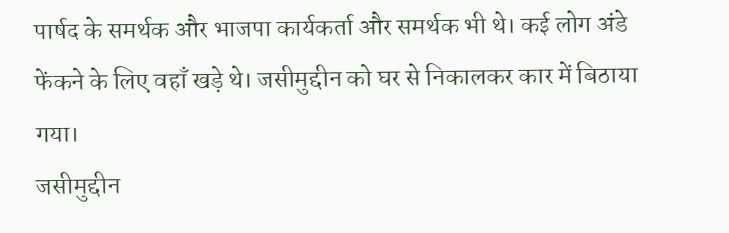पार्षद के समर्थक और भाजपा कार्यकर्ता और समर्थक भी थे। कई लोग अंडे फेंकने के लिए वहाँ खड़े थे। जसीमुद्दीन को घर से निकालकर कार में बिठाया गया।
जसीमुद्दीन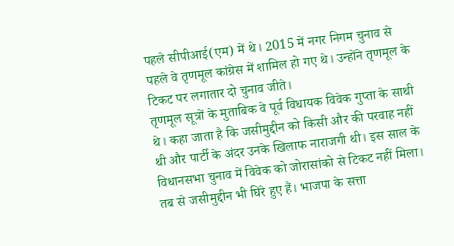पहले सीपीआई(एम) में थे। 2015 में नगर निगम चुनाव से पहले वे तृणमूल कांग्रेस में शामिल हो गए थे। उन्होंने तृणमूल के टिकट पर लगातार दो चुनाव जीते।
तृणमूल सूत्रों के मुताबिक वे पूर्व विधायक विवेक गुप्ता के साथी थे। कहा जाता है कि जसीमुद्दीन को किसी और की परवाह नहीं थी और पार्टी के अंदर उनके खिलाफ नाराजगी थी। इस साल के विधानसभा चुनाव में विवेक को जोरासांको से टिकट नहीं मिला। तब से जसीमुद्दीन भी घिरे हुए हैं। भाजपा के सत्ता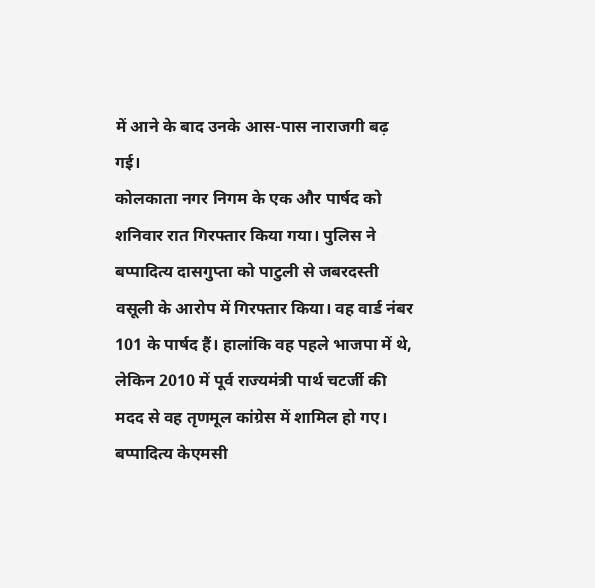में आने के बाद उनके आस-पास नाराजगी बढ़ गई।
कोलकाता नगर निगम के एक और पार्षद को शनिवार रात गिरफ्तार किया गया। पुलिस ने बप्पादित्य दासगुप्ता को पाटुली से जबरदस्ती वसूली के आरोप में गिरफ्तार किया। वह वार्ड नंबर 101 के पार्षद हैं। हालांकि वह पहले भाजपा में थे, लेकिन 2010 में पूर्व राज्यमंत्री पार्थ चटर्जी की मदद से वह तृणमूल कांग्रेस में शामिल हो गए। बप्पादित्य केएमसी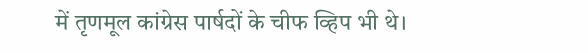में तृणमूल कांग्रेस पार्षदों के चीफ व्हिप भी थे।